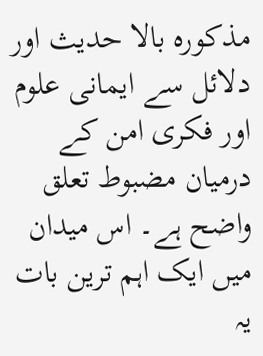مذکورہ بالا حدیث اور دلائل سے ایمانی علوم اور فکری امن کے درمیان مضبوط تعلق واضح ہے۔ اس میدان میں ایک اہم ترین بات یہ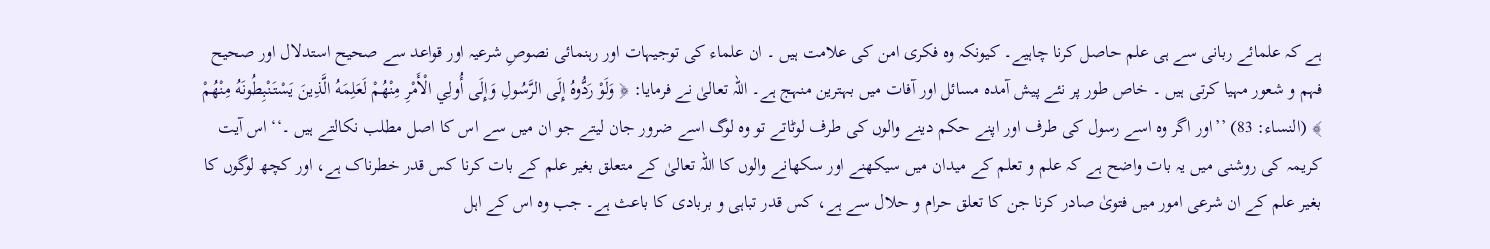ہے کہ علمائے ربانی سے ہی علم حاصل کرنا چاہیے۔ کیونکہ وہ فکری امن کی علامت ہیں ۔ ان علماء کی توجیہات اور رہنمائی نصوصِ شرعیہ اور قواعد سے صحیح استدلال اور صحیح فہم و شعور مہیا کرتی ہیں ۔ خاص طور پر نئے پیش آمدہ مسائل اور آفات میں بہترین منہج ہے۔ اللہ تعالیٰ نے فرمایا: ﴿ وَلَوْ رَدُّوهُ إِلَى الرَّسُولِ وَإِلَى أُولِي الْأَمْرِ مِنْهُمْ لَعَلِمَهُ الَّذِينَ يَسْتَنْبِطُونَهُ مِنْهُمْ ﴾ (النساء: 83) ’’اور اگر وہ اسے رسول کی طرف اور اپنے حکم دینے والوں کی طرف لوٹاتے تو وہ لوگ اسے ضرور جان لیتے جو ان میں سے اس کا اصل مطلب نکالتے ہیں ۔‘‘ اس آیت کریمہ کی روشنی میں یہ بات واضح ہے کہ علم و تعلم کے میدان میں سیکھنے اور سکھانے والوں کا اللہ تعالیٰ کے متعلق بغیر علم کے بات کرنا کس قدر خطرناک ہے، اور کچھ لوگوں کا بغیر علم کے ان شرعی امور میں فتویٰ صادر کرنا جن کا تعلق حرام و حلال سے ہے، کس قدر تباہی و بربادی کا باعث ہے۔ جب وہ اس کے اہل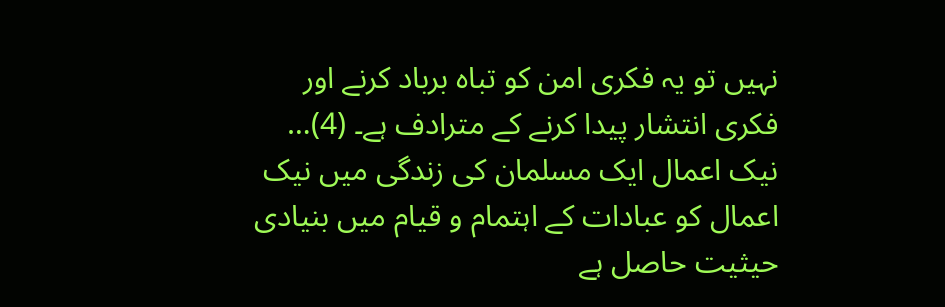نہیں تو یہ فکری امن کو تباہ برباد کرنے اور فکری انتشار پیدا کرنے کے مترادف ہے۔ (4)… نیک اعمال ایک مسلمان کی زندگی میں نیک اعمال کو عبادات کے اہتمام و قیام میں بنیادی حیثیت حاصل ہے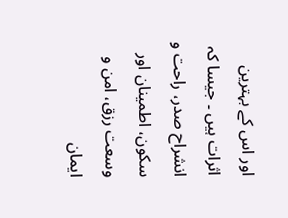اور اس کے بہترین اثرات ہیں ۔ جیسا کہ انشراح صدر، راحت و سکون، اطمینان اور وسعت رزق، امن و ایمان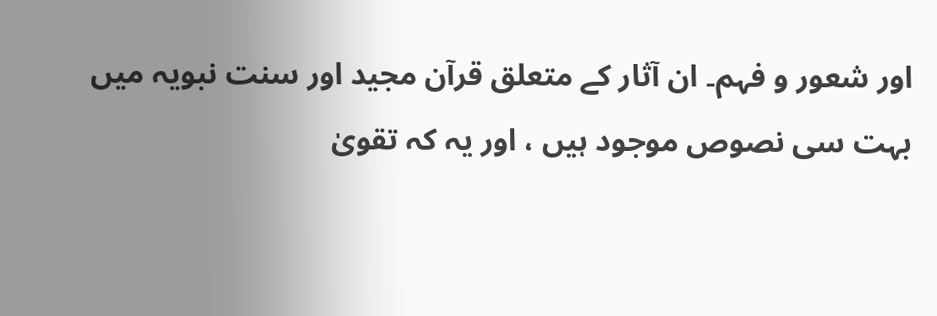اور شعور و فہم۔ ان آثار کے متعلق قرآن مجید اور سنت نبویہ میں بہت سی نصوص موجود ہیں ، اور یہ کہ تقویٰ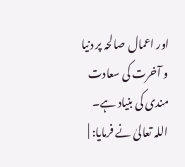اور اعمال صالحہ پر دنیا و آخرت کی سعادت مندی کی بنیاد ہے۔ اللہ تعالیٰ نے فرمایا: |